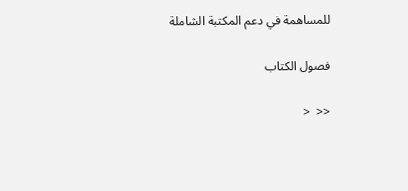للمساهمة في دعم المكتبة الشاملة

فصول الكتاب

<<  <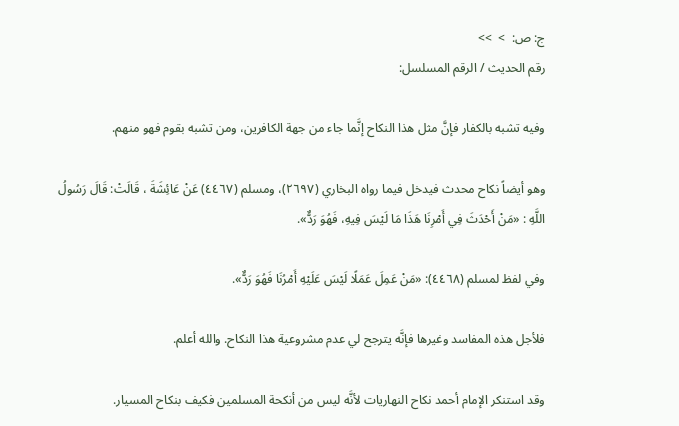ج: ص:  >  >>
رقم الحديث / الرقم المسلسل:

وفيه تشبه بالكفار فإنَّ مثل هذا النكاح إنَّما جاء من جهة الكافرين، ومن تشبه بقوم فهو منهم.

وهو أيضاً نكاح محدث فيدخل فيما رواه البخاري (٢٦٩٧)، ومسلم (٤٤٦٧) عَنْ عَائِشَةَ ، قَالَتْ: قَالَ رَسُولُ اللَّهِ : «مَنْ أَحْدَثَ فِي أَمْرِنَا هَذَا مَا لَيْسَ فِيهِ، فَهُوَ رَدٌّ».

وفي لفظ لمسلم (٤٤٦٨): «مَنْ عَمِلَ عَمَلًا لَيْسَ عَلَيْهِ أَمْرُنَا فَهُوَ رَدٌّ».

فلأجل هذه المفاسد وغيرها فإنَّه يترجح لي عدم مشروعية هذا النكاح. والله أعلم.

وقد استنكر الإمام أحمد نكاح النهاريات لأنَّه ليس من أنكحة المسلمين فكيف بنكاح المسيار.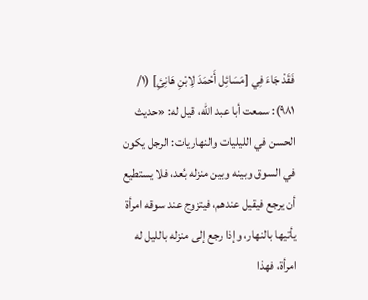فَقَدْ جَاءَ فِي [مَسَائِل أَحْمَدَ لِابْنِ هَانِئِ] (١/ ٩٨١): سمعت أبا عبد الله، قيل له: «حديث الحسن في الليليات والنهاريات: الرجل يكون في السوق وبينه وبين منزله بُعد، فلا يستطيع أن يرجع فيقيل عندهم، فيتزوج عند سوقه امرأة يأتيها بالنهار، وإذا رجع إلى منزله بالليل له امرأة، فهذا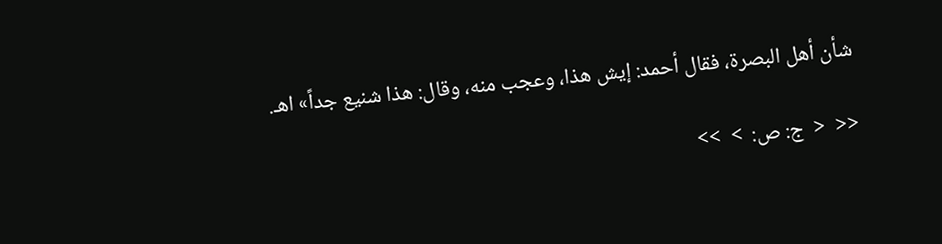شأن أهل البصرة، فقال أحمد: إيش هذا، وعجب منه، وقال: هذا شنيع جداً» اهـ.

<<  <  ج: ص:  >  >>